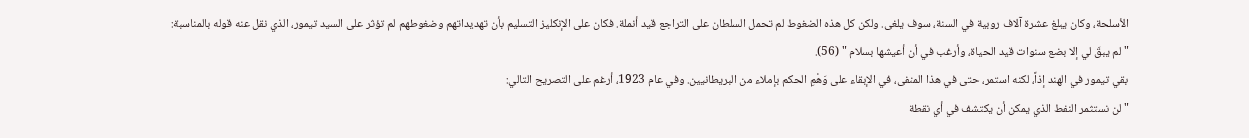الأسلحة، وكان يبلغ عشرة آلاف روبية في السنة، سوف يلغى. ولكن كل هذه الضغوط لم تحمل السلطان على التراجع قيد أنملة. فكان على الإنكليز التسليم بأن تهديداتهم وضغوطهم لم تؤثر على السيد تيمور، الذي نقل عنه قوله بالمناسبة:
" لم يبقَ لي إلا بضع سنوات قيد الحياة، وأرغب في أن أعيشها بسلام " (56).
بقي تيمور في الهند إذاً، لكنه استمر، حتى في هذا المنفى، في الإبقاء على وَهْمِ الحكم بإملاء من البريطانيين. وفي عام 1923، أرغم على التصريح التالي:
" لن نستثمر النفط الذي يمكن أن يكتشف في أي نقطة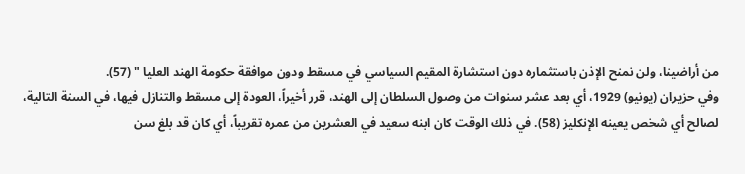من أراضينا، ولن نمنح الإذن باستثماره دون استشارة المقيم السياسي في مسقط ودون موافقة حكومة الهند العليا " (57).
وفي حزيران (يونيو) 1929، أي بعد عشر سنوات من وصول السلطان إلى الهند، قرر أخيراً، العودة إلى مسقط والتنازل فيها، في السنة التالية، لصالح أي شخص يعينه الإنكليز (58). في ذلك الوقت كان ابنه سعيد في العشرين من عمره تقريباً، أي كان قد بلغ سن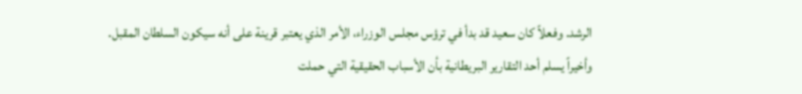الرشد. وفعلاً كان سعيد قد بدأ في ترؤس مجلس الوزراء، الأمر الذي يعتبر قرينة على أنه سيكون السلطان المقبل.
وأخيراً يسلم أحد التقارير البريطانية بأن الأسباب الحقيقية التي حملت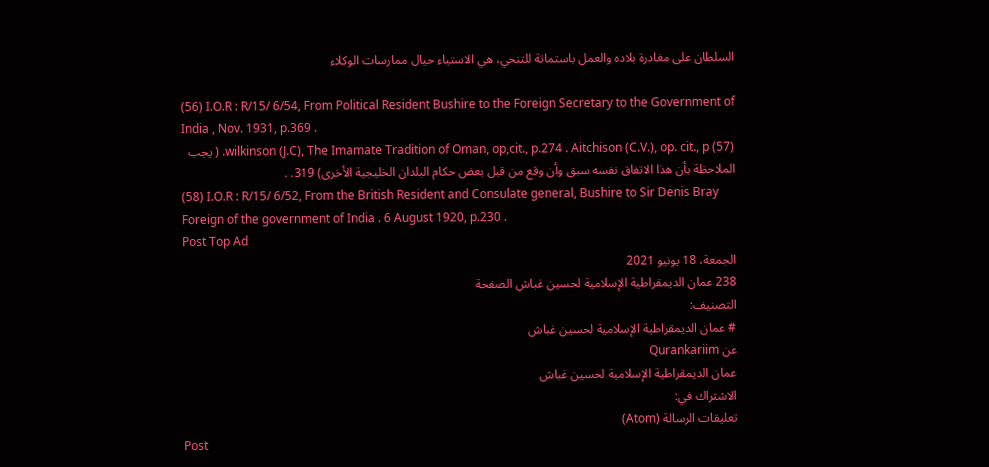السلطان على مغادرة بلاده والعمل باستماتة للتنحي، هي الاستياء حيال ممارسات الوكلاء

(56) I.O.R : R/15/ 6/54, From Political Resident Bushire to the Foreign Secretary to the Government of India , Nov. 1931, p.369 .
(57) wilkinson (J.C), The Imamate Tradition of Oman, op,cit., p.274 . Aitchison (C.V.), op. cit., p. ( يجب الملاحظة بأن هذا الاتفاق نفسه سبق وأن وقع من قبل بعض حكام البلدان الخليجية الأخرى) 319. .
(58) I.O.R : R/15/ 6/52, From the British Resident and Consulate general, Bushire to Sir Denis Bray Foreign of the government of India . 6 August 1920, p.230 .
Post Top Ad
الجمعة، 18 يونيو 2021
238 عمان الديمقراطية الإسلامية لحسين غباش الصفحة
التصنيف:
# عمان الديمقراطية الإسلامية لحسين غباش
عن Qurankariim
عمان الديمقراطية الإسلامية لحسين غباش
الاشتراك في:
تعليقات الرسالة (Atom)
Post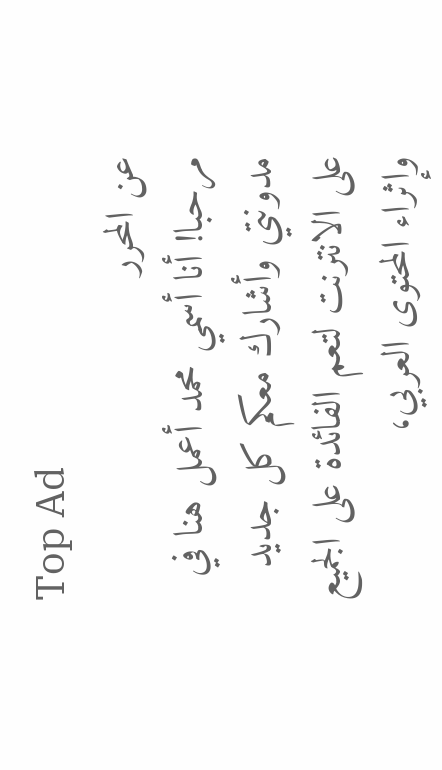Top Ad
عن المحرر
مرحبا! أنا أسمي محمد أعمل هنا في مدونتي وأشارك معكم كل جديد على الانترنت لتعم الفائدة على الجميع وإثراء المحتوى العربي،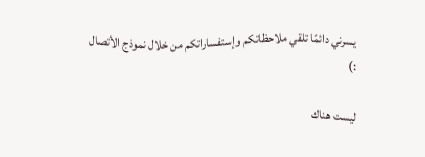يسرني دائمًا تلقي ملاحظاتكم وإستفساراتكم من خلال نموذج الأتصال :)

ليست هناك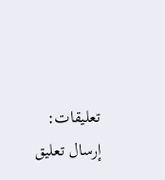تعليقات:
إرسال تعليق